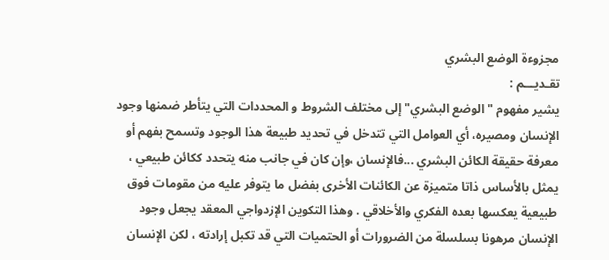مجزوءة الوضع البشري
تقـديـــم :
يشير مفهوم " الوضع البشري" إلى مختلف الشروط و المحددات التي يتأطر ضمنها وجود الإنسان ومصيره، أي العوامل التي تتدخل في تحديد طبيعة هذا الوجود وتسمح بفهم أو معرفة حقيقة الكائن البشري ...فالإنسان ،وإن كان في جانب منه يتحدد ككائن طبيعي ، يمثل بالأساس ذاتا متميزة عن الكائنات الأخرى بفضل ما يتوفر عليه من مقومات فوق طبيعية يعكسها بعده الفكري والأخلاقي . وهذا التكوين الإزدواجي المعقد يجعل وجود الإنسان مرهونا بسلسلة من الضرورات أو الحتميات التي قد تكبل إرادته ، لكن الإنسان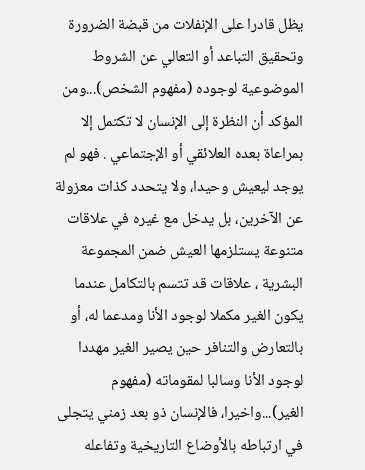يظل قادرا على الإنفلات من قبضة الضرورة وتحقيق التباعد أو التعالي عن الشروط الموضوعية لوجوده (مفهوم الشخص)...ومن المؤكد أن النظرة إلى الإنسان لا تكتمل إلا بمراعاة بعده العلائقي أو الإجتماعي . فهو لم يوجد ليعيش وحيدا، ولا يتحدد كذات معزولة عن الآخرين، بل يدخل مع غيره في علاقات متنوعة يستلزمها العيش ضمن المجموعة البشرية ، علاقات قد تتسم بالتكامل عندما يكون الغير مكملا لوجود الأنا ومدعما له، أو بالتعارض والتنافر حين يصير الغير مهددا لوجود الأنا وسالبا لمقوماته (مفهوم الغير)...واخيرا، فالإنسان ذو بعد زمني يتجلى في ارتباطه بالأوضاع التاريخية وتفاعله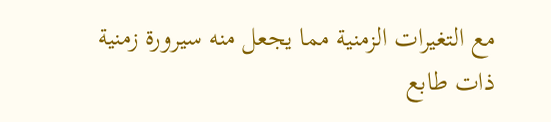مع التغيرات الزمنية مما يجعل منه سيرورة زمنية ذات طابع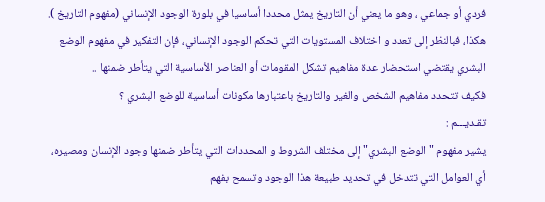فردي أو جماعي ، وهو ما يعني أن التاريخ يمثل محددا أساسيا في بلورة الوجود الإنساني (مفهوم التاريخ ).
هكذا، فبالنظر إلى تعدد و اختلاف المستويات التي تحكم الوجود الإنساني، فإن التفكير في مفهوم الوضع البشري يقتضي استحضار عدة مفاهيم تشكل المقومات أو العناصر الأساسية التي يتأطر ضمنها ..
فكيف تتحدد مفاهيم الشخص والغير والتاريخ باعتبارها مكونات أساسية للوضع البشري ؟
تقـديـــم :
يشير مفهوم " الوضع البشري" إلى مختلف الشروط و المحددات التي يتأطر ضمنها وجود الإنسان ومصيره، أي العوامل التي تتدخل في تحديد طبيعة هذا الوجود وتسمح بفهم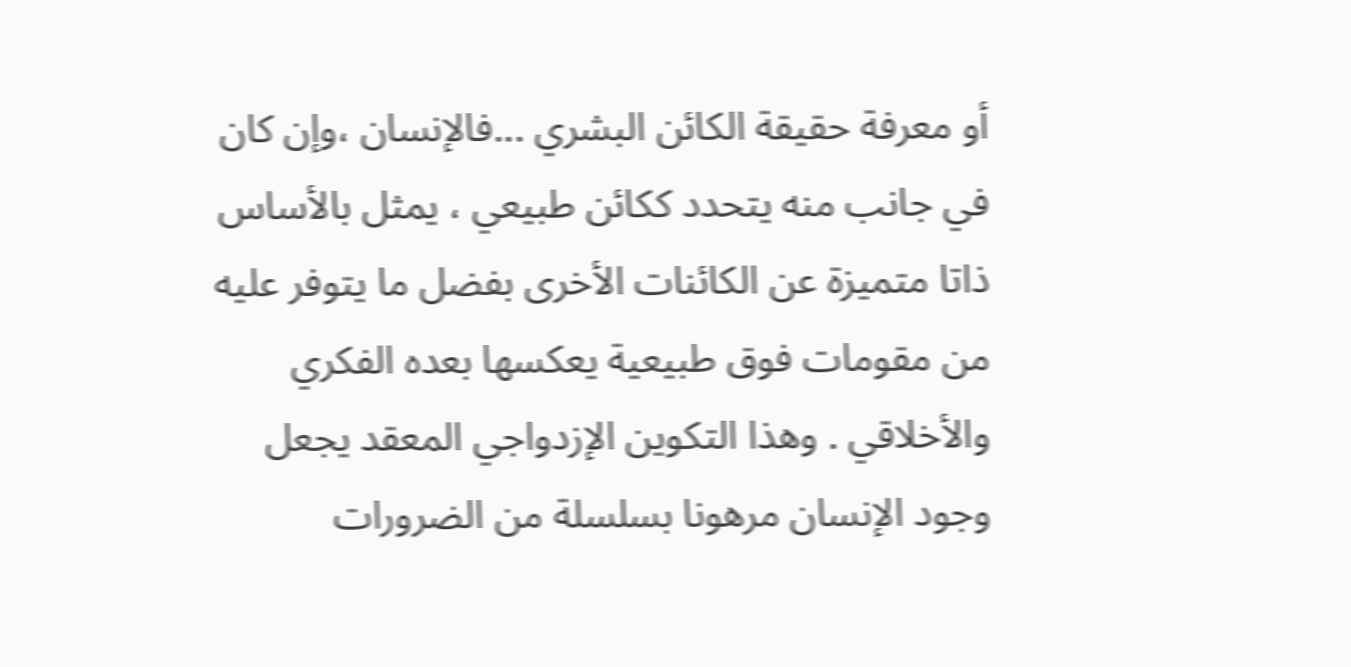أو معرفة حقيقة الكائن البشري ...فالإنسان ،وإن كان في جانب منه يتحدد ككائن طبيعي ، يمثل بالأساس ذاتا متميزة عن الكائنات الأخرى بفضل ما يتوفر عليه من مقومات فوق طبيعية يعكسها بعده الفكري والأخلاقي . وهذا التكوين الإزدواجي المعقد يجعل وجود الإنسان مرهونا بسلسلة من الضرورات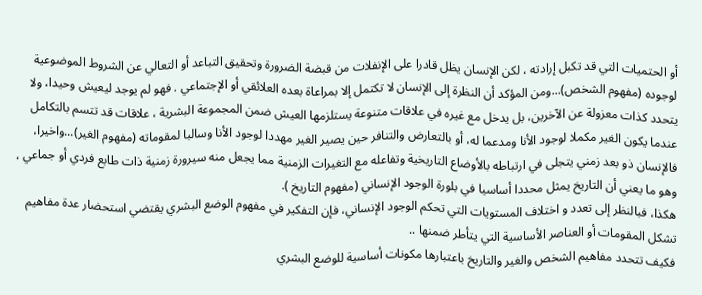أو الحتميات التي قد تكبل إرادته ، لكن الإنسان يظل قادرا على الإنفلات من قبضة الضرورة وتحقيق التباعد أو التعالي عن الشروط الموضوعية لوجوده (مفهوم الشخص)...ومن المؤكد أن النظرة إلى الإنسان لا تكتمل إلا بمراعاة بعده العلائقي أو الإجتماعي . فهو لم يوجد ليعيش وحيدا، ولا يتحدد كذات معزولة عن الآخرين، بل يدخل مع غيره في علاقات متنوعة يستلزمها العيش ضمن المجموعة البشرية ، علاقات قد تتسم بالتكامل عندما يكون الغير مكملا لوجود الأنا ومدعما له، أو بالتعارض والتنافر حين يصير الغير مهددا لوجود الأنا وسالبا لمقوماته (مفهوم الغير)...واخيرا، فالإنسان ذو بعد زمني يتجلى في ارتباطه بالأوضاع التاريخية وتفاعله مع التغيرات الزمنية مما يجعل منه سيرورة زمنية ذات طابع فردي أو جماعي ، وهو ما يعني أن التاريخ يمثل محددا أساسيا في بلورة الوجود الإنساني (مفهوم التاريخ ).
هكذا، فبالنظر إلى تعدد و اختلاف المستويات التي تحكم الوجود الإنساني، فإن التفكير في مفهوم الوضع البشري يقتضي استحضار عدة مفاهيم تشكل المقومات أو العناصر الأساسية التي يتأطر ضمنها ..
فكيف تتحدد مفاهيم الشخص والغير والتاريخ باعتبارها مكونات أساسية للوضع البشري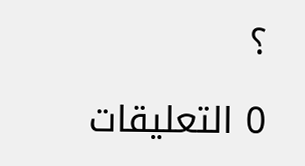؟

0 التعليقات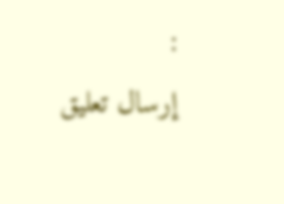:
إرسال تعليق